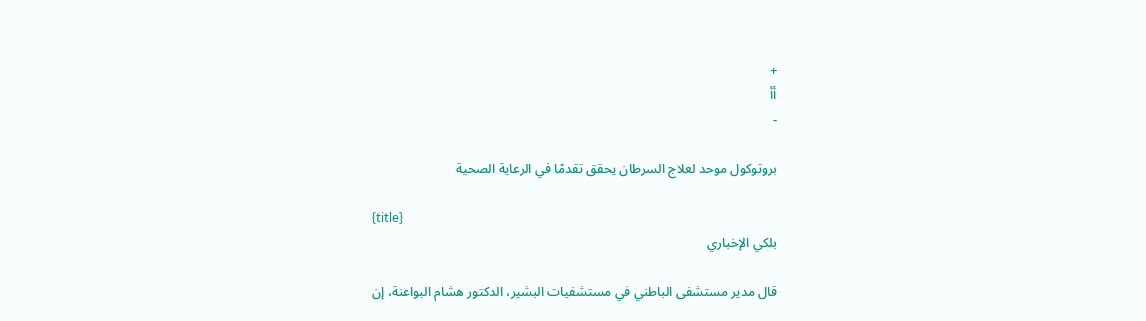+
أأ
-

بروتوكول موحد لعلاج السرطان يحقق تقدمًا في الرعاية الصحية

{title}
بلكي الإخباري

قال مدير مستشفى الباطني في مستشفيات البشير، الدكتور هشام البواعنة، إن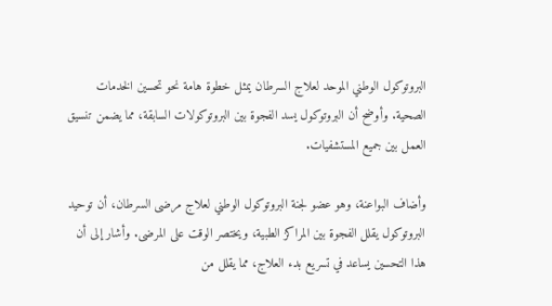البروتوكول الوطني الموحد لعلاج السرطان يمثل خطوة هامة نحو تحسين الخدمات الصحية. وأوضح أن البروتوكول يسد الفجوة بين البروتوكولات السابقة، مما يضمن تنسيق العمل بين جميع المستشفيات.

وأضاف البواعنة، وهو عضو لجنة البروتوكول الوطني لعلاج مرضى السرطان، أن توحيد البروتوكول يقلل الفجوة بين المراكز الطبية، ويختصر الوقت على المرضى. وأشار إلى أن هذا التحسين يساعد في تسريع بدء العلاج، مما يقلل من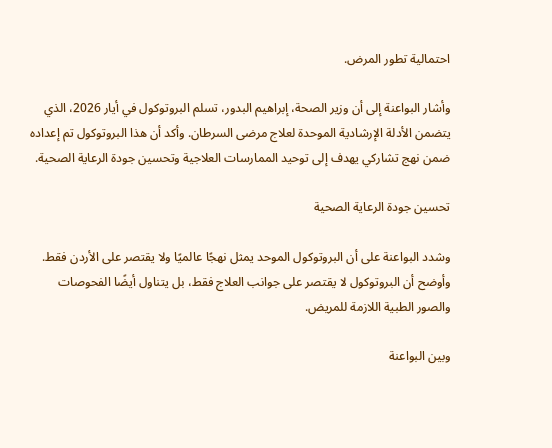احتمالية تطور المرض.

وأشار البواعنة إلى أن وزير الصحة، إبراهيم البدور، تسلم البروتوكول في أيار 2026، الذي يتضمن الأدلة الإرشادية الموحدة لعلاج مرضى السرطان. وأكد أن هذا البروتوكول تم إعداده ضمن نهج تشاركي يهدف إلى توحيد الممارسات العلاجية وتحسين جودة الرعاية الصحية.

تحسين جودة الرعاية الصحية

وشدد البواعنة على أن البروتوكول الموحد يمثل نهجًا عالميًا ولا يقتصر على الأردن فقط. وأوضح أن البروتوكول لا يقتصر على جوانب العلاج فقط، بل يتناول أيضًا الفحوصات والصور الطبية اللازمة للمريض.

وبين البواعنة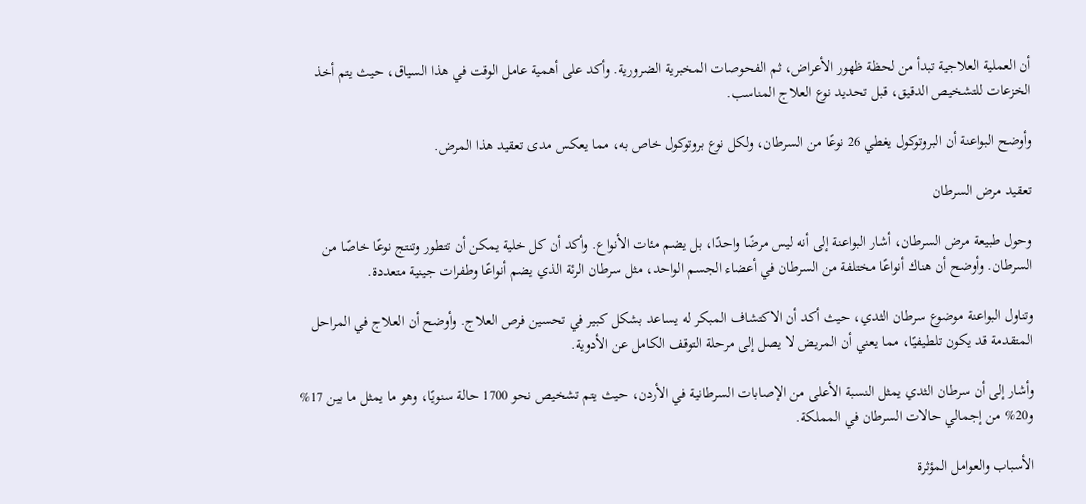أن العملية العلاجية تبدأ من لحظة ظهور الأعراض، ثم الفحوصات المخبرية الضرورية. وأكد على أهمية عامل الوقت في هذا السياق، حيث يتم أخذ الخزعات للتشخيص الدقيق، قبل تحديد نوع العلاج المناسب.

وأوضح البواعنة أن البروتوكول يغطي 26 نوعًا من السرطان، ولكل نوع بروتوكول خاص به، مما يعكس مدى تعقيد هذا المرض.

تعقيد مرض السرطان

وحول طبيعة مرض السرطان، أشار البواعنة إلى أنه ليس مرضًا واحدًا، بل يضم مئات الأنواع. وأكد أن كل خلية يمكن أن تتطور وتنتج نوعًا خاصًا من السرطان. وأوضح أن هناك أنواعًا مختلفة من السرطان في أعضاء الجسم الواحد، مثل سرطان الرئة الذي يضم أنواعًا وطفرات جينية متعددة.

وتناول البواعنة موضوع سرطان الثدي، حيث أكد أن الاكتشاف المبكر له يساعد بشكل كبير في تحسين فرص العلاج. وأوضح أن العلاج في المراحل المتقدمة قد يكون تلطيفيًا، مما يعني أن المريض لا يصل إلى مرحلة التوقف الكامل عن الأدوية.

وأشار إلى أن سرطان الثدي يمثل النسبة الأعلى من الإصابات السرطانية في الأردن، حيث يتم تشخيص نحو 1700 حالة سنويًا، وهو ما يمثل ما بين 17% و20% من إجمالي حالات السرطان في المملكة.

الأسباب والعوامل المؤثرة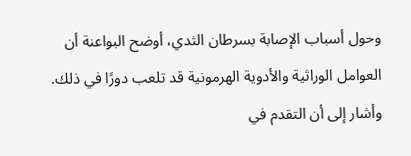وحول أسباب الإصابة بسرطان الثدي، أوضح البواعنة أن العوامل الوراثية والأدوية الهرمونية قد تلعب دورًا في ذلك. وأشار إلى أن التقدم في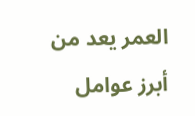العمر يعد من أبرز عوامل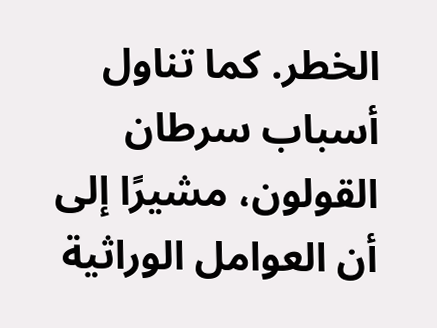الخطر. كما تناول أسباب سرطان القولون، مشيرًا إلى أن العوامل الوراثية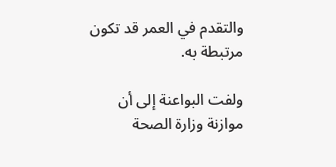والتقدم في العمر قد تكون مرتبطة به.

ولفت البواعنة إلى أن موازنة وزارة الصحة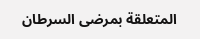المتعلقة بمرضى السرطان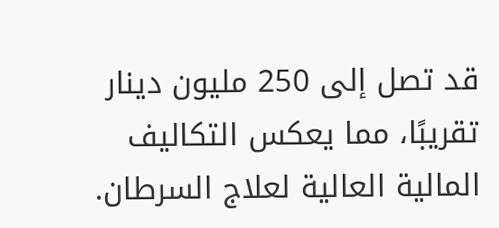قد تصل إلى 250 مليون دينار تقريبًا، مما يعكس التكاليف المالية العالية لعلاج السرطان.